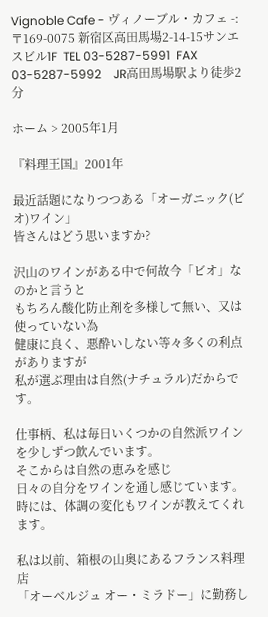Vignoble Cafe - ヴィノーブル・カフェ -:〒169-0075 新宿区高田馬場2-14-15サンエスビル1F  TEL 03-5287-5991  FAX 03-5287-5992    JR高田馬場駅より徒歩2分

ホーム > 2005年1月

『料理王国』2001年

最近話題になりつつある「オーガニック(ビオ)ワイン」
皆さんはどう思いますか?

沢山のワインがある中で何故今「ビオ」なのかと言うと
もちろん酸化防止剤を多様して無い、又は使っていない為
健康に良く、悪酔いしない等々多くの利点がありますが
私が選ぶ理由は自然(ナチュラル)だからです。

仕事柄、私は毎日いくつかの自然派ワインを少しずつ飲んでいます。
そこからは自然の恵みを感じ
日々の自分をワインを通し感じています。
時には、体調の変化もワインが教えてくれます。

私は以前、箱根の山奥にあるフランス料理店
「オーベルジュ オー・ミラドー」に勤務し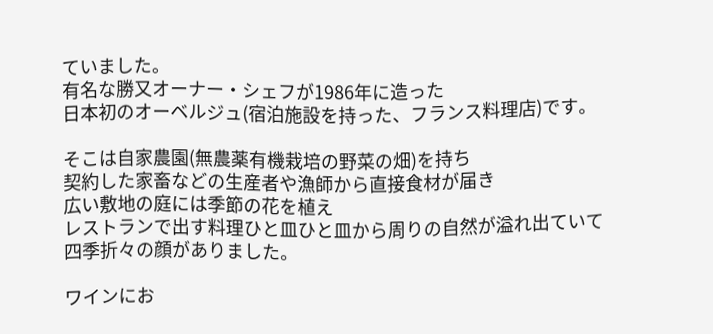ていました。
有名な勝又オーナー・シェフが1986年に造った
日本初のオーベルジュ(宿泊施設を持った、フランス料理店)です。

そこは自家農園(無農薬有機栽培の野菜の畑)を持ち
契約した家畜などの生産者や漁師から直接食材が届き
広い敷地の庭には季節の花を植え
レストランで出す料理ひと皿ひと皿から周りの自然が溢れ出ていて
四季折々の顔がありました。

ワインにお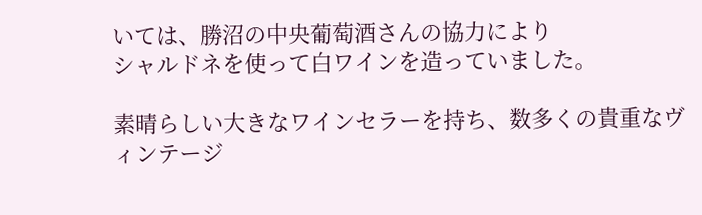いては、勝沼の中央葡萄酒さんの協力により
シャルドネを使って白ワインを造っていました。

素晴らしい大きなワインセラーを持ち、数多くの貴重なヴィンテージ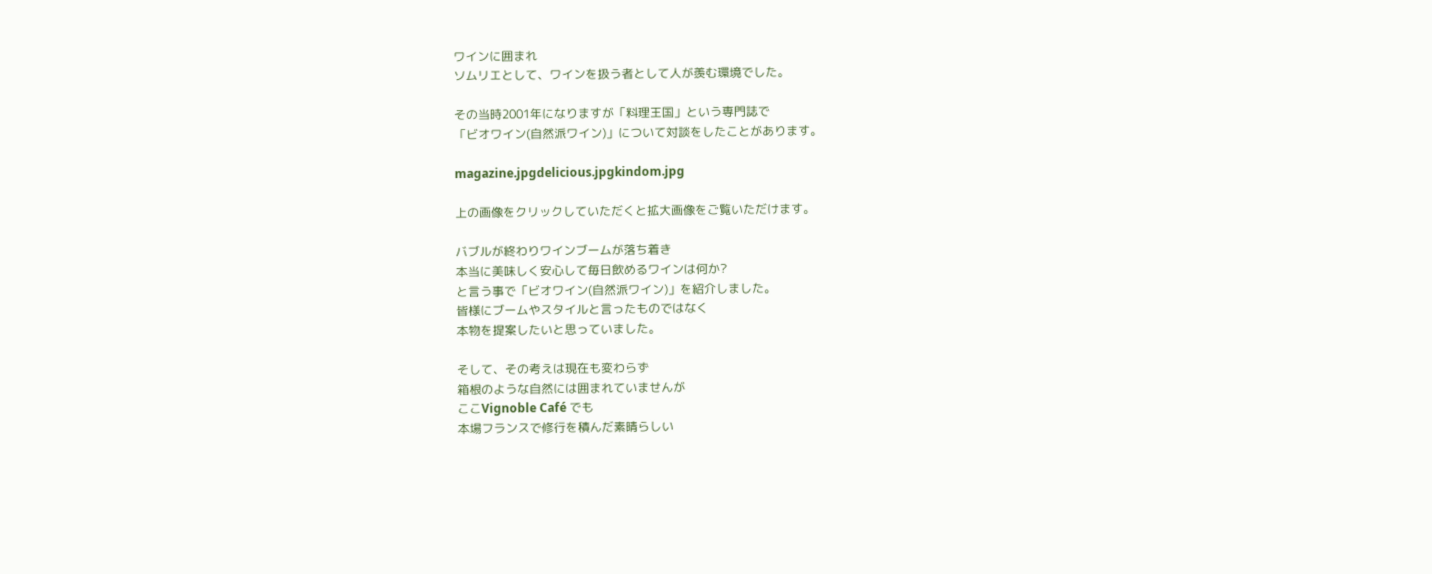ワインに囲まれ
ソムリエとして、ワインを扱う者として人が羨む環境でした。

その当時2001年になりますが「料理王国」という専門誌で
「ビオワイン(自然派ワイン)」について対談をしたことがあります。

magazine.jpgdelicious.jpgkindom.jpg

上の画像をクリックしていただくと拡大画像をご覧いただけます。

バブルが終わりワインブームが落ち着き
本当に美味しく安心して毎日飲めるワインは何か?
と言う事で「ビオワイン(自然派ワイン)」を紹介しました。
皆様にブームやスタイルと言ったものではなく
本物を提案したいと思っていました。

そして、その考えは現在も変わらず
箱根のような自然には囲まれていませんが
ここVignoble Café でも
本場フランスで修行を積んだ素晴らしい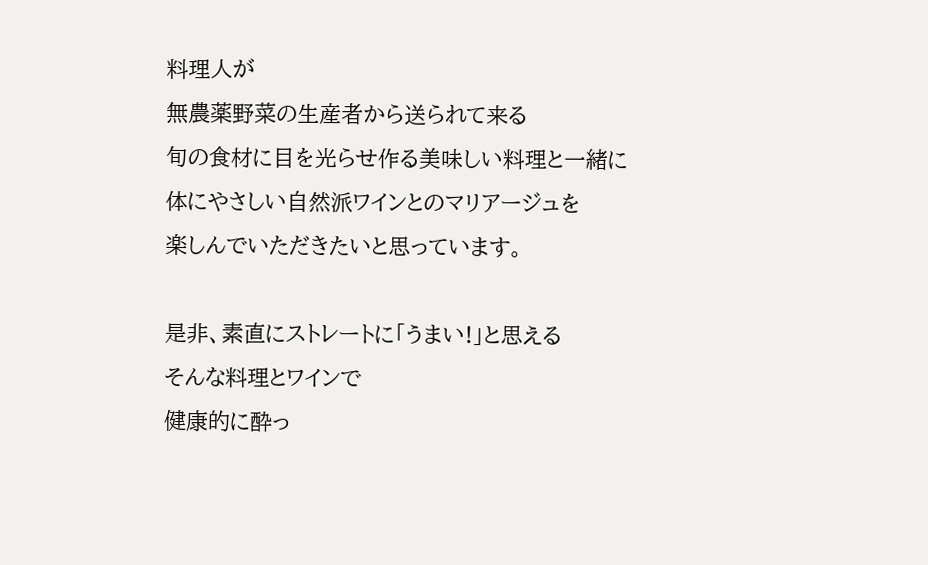料理人が
無農薬野菜の生産者から送られて来る
旬の食材に目を光らせ作る美味しい料理と一緒に
体にやさしい自然派ワインとのマリアージュを
楽しんでいただきたいと思っています。

是非、素直にストレートに「うまい!」と思える
そんな料理とワインで
健康的に酔っ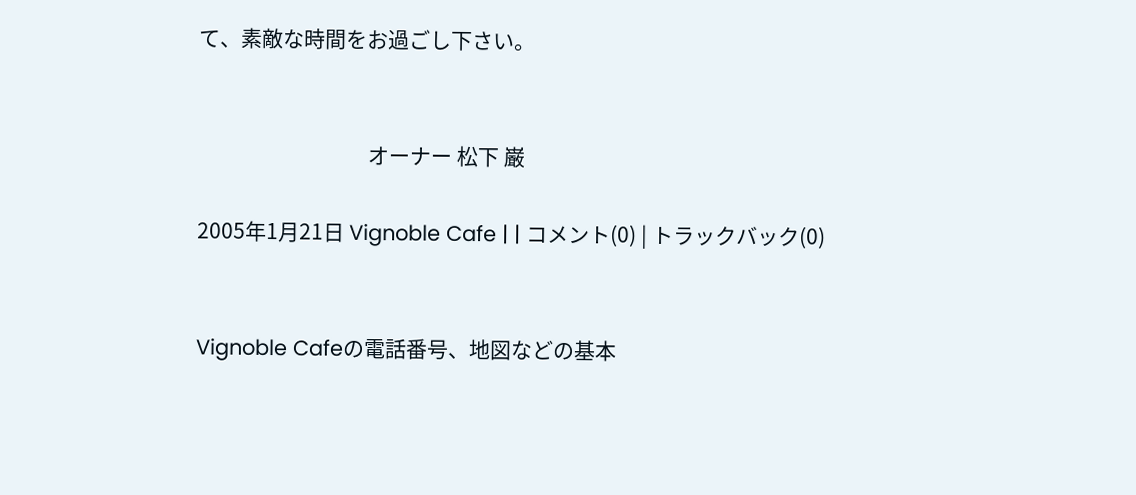て、素敵な時間をお過ごし下さい。


                                  オーナー 松下 巌

2005年1月21日 Vignoble Cafe | | コメント(0) | トラックバック(0)


Vignoble Cafeの電話番号、地図などの基本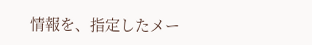情報を、指定したメー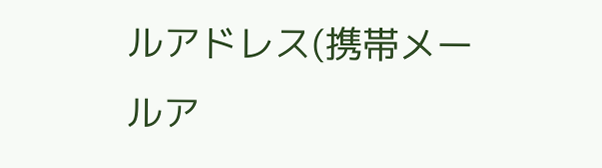ルアドレス(携帯メールア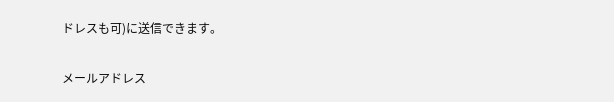ドレスも可)に送信できます。

メールアドレス